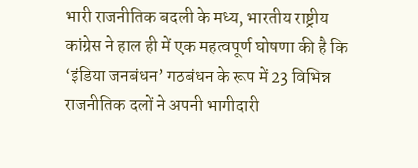भारी राजनीतिक बदली के मध्य, भारतीय राष्ट्रीय कांग्रेस ने हाल ही में एक महत्वपूर्ण घोषणा की है कि ‘इंडिया जनबंधन’ गठबंधन के रूप में 23 विभिन्न राजनीतिक दलों ने अपनी भागीदारी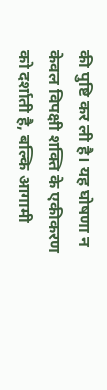की पुष्टि कर ली है। यह घोषणा न केवल विपक्षी शक्ति के एकीकरण को दर्शाती है, बल्कि आगामी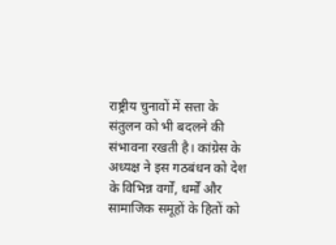राष्ट्रीय चुनावों में सत्ता के संतुलन को भी बदलने की संभावना रखती है। कांग्रेस के अध्यक्ष ने इस गठबंधन को देश के विभिन्न वर्गों, धर्मों और सामाजिक समूहों के हितों को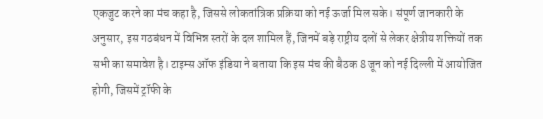एकजुट करने का मंच कहा है, जिससे लोकतांत्रिक प्रक्रिया को नई ऊर्जा मिल सके। संपूर्ण जानकारी के अनुसार, इस गठबंधन में विभिन्न स्तरों के दल शामिल हैं, जिनमें बड़े राष्ट्रीय दलों से लेकर क्षेत्रीय शक्तियों तक सभी का समावेश है। टाइम्स ऑफ इंडिया ने बताया कि इस मंच की बैठक 8 जून को नई दिल्ली में आयोजित होगी, जिसमें ट्रॉफी के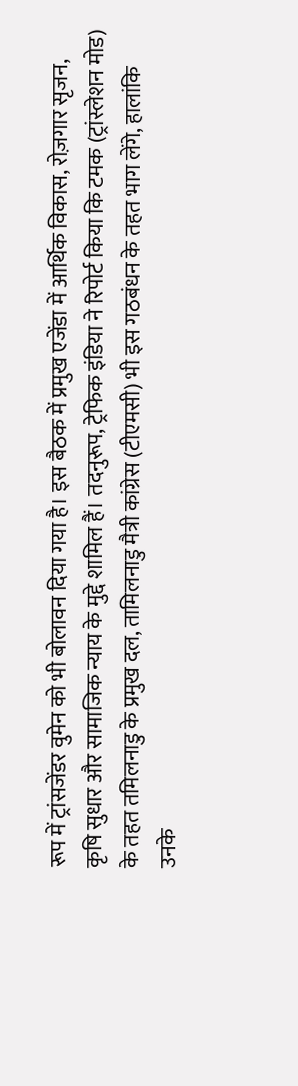रूप में ट्रांसजेंडर वुमेन को भी बोलावन दिया गया है। इस बैठक में प्रमुख एजेंडा में आर्थिक विकास, रोज़गार सृजन, कृषि सुधार और सामाजिक न्याय के मुद्दे शामिल हैं। तदनुरूप, ट्रेफिक इंडिया ने रिपोर्ट किया कि टमक (ट्रांस्लेशन मोड) के तहत तमिलनाडु के प्रमुख दल, तामिलनाडु मैत्री कांग्रेस (टीएमसी) भी इस गठबंधन के तहत भाग लेंगे, हालांकि उनके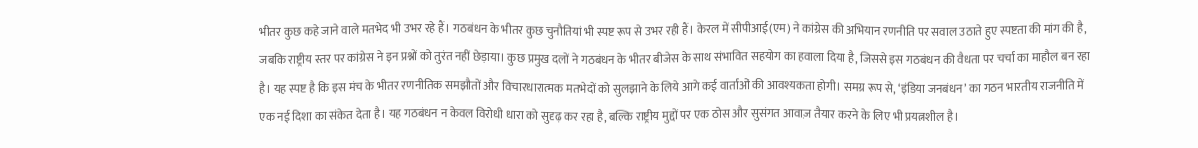भीतर कुछ कहे जाने वाले मतभेद भी उभर रहे हैं। गठबंधन के भीतर कुछ चुनौतियां भी स्पष्ट रूप से उभर रही हैं। केरल में सीपीआई(एम) ने कांग्रेस की अभियान रणनीति पर सवाल उठाते हुए स्पष्टता की मांग की है, जबकि राष्ट्रीय स्तर पर कांग्रेस ने इन प्रश्नों को तुरंत नहीं छेड़ाया। कुछ प्रमुख दलों ने गठबंधन के भीतर बीजेस के साथ संभावित सहयोग का हवाला दिया है, जिससे इस गठबंधन की वैधता पर चर्चा का माहौल बन रहा है। यह स्पष्ट है कि इस मंच के भीतर रणनीतिक समझौतों और विचारधारात्मक मतभेदों को सुलझाने के लिये आगे कई वार्ताओं की आवश्यकता होगी। समग्र रूप से, ‘इंडिया जनबंधन’ का गठन भारतीय राजनीति में एक नई दिशा का संकेत देता है। यह गठबंधन न केवल विरोधी धारा को सुदृढ़ कर रहा है, बल्कि राष्ट्रीय मुद्दों पर एक ठोस और सुसंगत आवाज़ तैयार करने के लिए भी प्रयत्नशील है।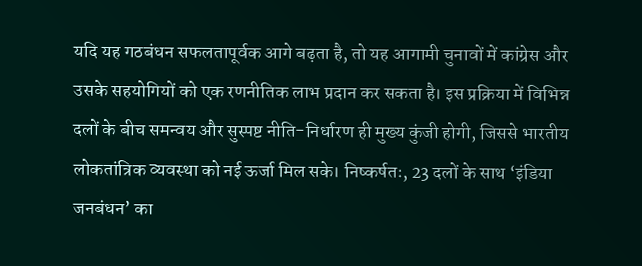यदि यह गठबंधन सफलतापूर्वक आगे बढ़ता है, तो यह आगामी चुनावों में कांग्रेस और उसके सहयोगियों को एक रणनीतिक लाभ प्रदान कर सकता है। इस प्रक्रिया में विभिन्न दलों के बीच समन्वय और सुस्पष्ट नीति-निर्धारण ही मुख्य कुंजी होगी, जिससे भारतीय लोकतांत्रिक व्यवस्था को नई ऊर्जा मिल सके। निष्कर्षतः, 23 दलों के साथ ‘इंडिया जनबंधन’ का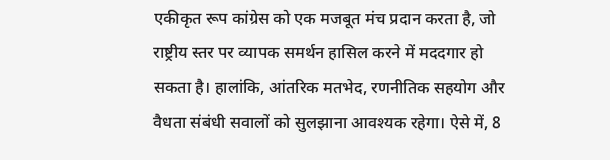एकीकृत रूप कांग्रेस को एक मजबूत मंच प्रदान करता है, जो राष्ट्रीय स्तर पर व्यापक समर्थन हासिल करने में मददगार हो सकता है। हालांकि, आंतरिक मतभेद, रणनीतिक सहयोग और वैधता संबंधी सवालों को सुलझाना आवश्यक रहेगा। ऐसे में, 8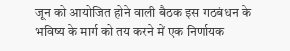जून को आयोजित होने वाली बैठक इस गठबंधन के भविष्य के मार्ग को तय करने में एक निर्णायक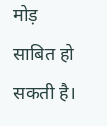मोड़ साबित हो सकती है।